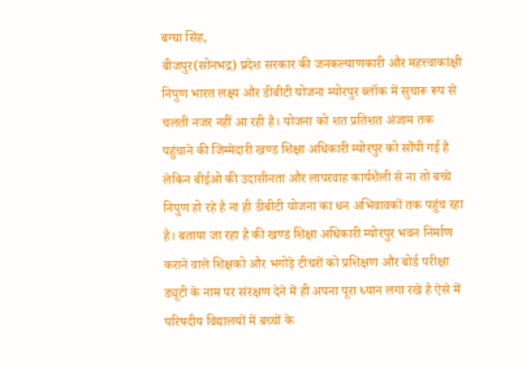बग्घा सिंह,
बीजपुर(सोनभद्र) प्रदेश सरकार की जनकल्याणकारी और महत्त्वाकांक्षी निपुण भारत लक्ष्य और डीबीटी योजना म्योरपुर ब्लॉक में सुचारू रूप से चलती नजर नहीं आ रही है। योजना को शत प्रतिशत अंजाम तक पहुंचाने की जिम्मेदारी खण्ड शिक्षा अधिकारी म्योरपुर को सौंपी गई है लेकिन बीईओ की उदासीनता और लापरवाह कार्यशैली से ना तो बच्चे निपुण हो रहे है ना ही डीबीटी योजना का धन अभिवावकों तक पहुंच रहा है। बताया जा रहा है की खण्ड शिक्षा अधिकारी म्योरपुर भवन निर्माण कराने वाले शिक्षको और भगोड़े टीचरों को प्रशिक्षण और बोर्ड परीक्षा ड्यूटी के नाम पर संरक्षण देने में ही अपना पूरा ध्यान लगा रखे है ऐसे में परिषदीय विद्यालयों में बच्चों के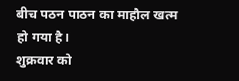बीच पठन पाठन का माहौल खत्म हो गया है।
शुक्रवार को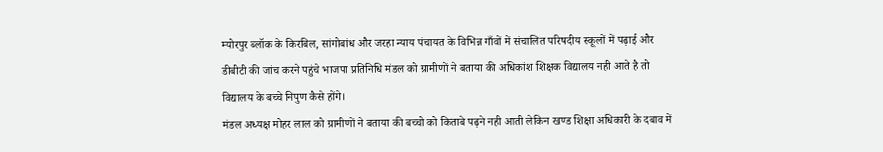म्योरपुर ब्लॉक के किरबिल, सांगोबांध और जरहा न्याय पंचायत के विभिन्न गाँवों में संचालित परिषदीय स्कूलों में पढ़ाई और डीबीटी की जांच करने पहुंचे भाजपा प्रतिनिधि मंडल को ग्रामीणों ने बताया की अधिकांश शिक्षक विद्यालय नही आते है तो विद्यालय के बच्चे निपुण कैसे होंगे।
मंडल अध्यक्ष मोहर लाल को ग्रामीणों ने बताया की बच्चो को किताबे पढ़ने नही आती लेकिन खण्ड शिक्षा अधिकारी के दबाव में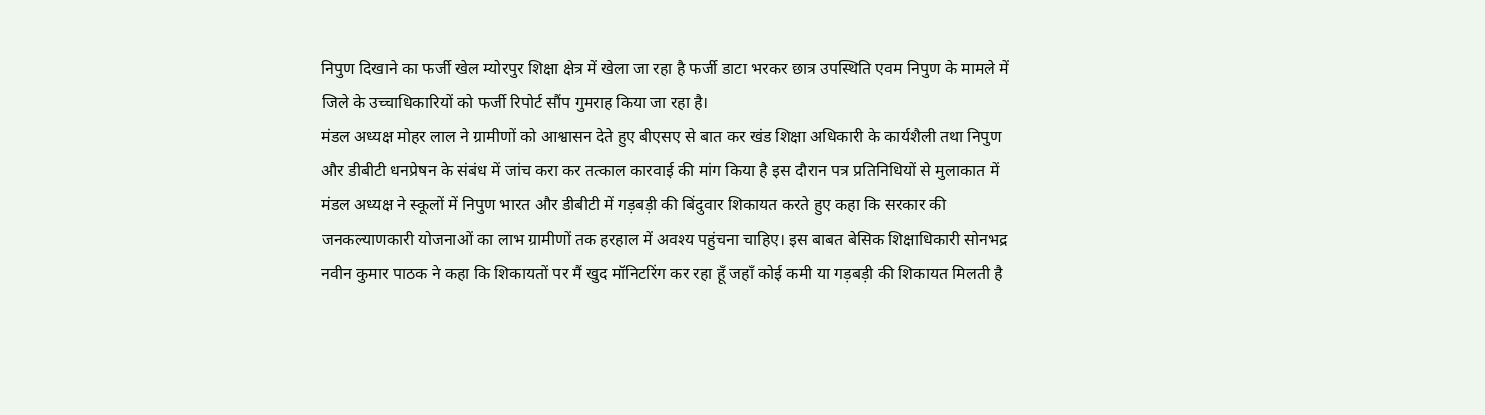निपुण दिखाने का फर्जी खेल म्योरपुर शिक्षा क्षेत्र में खेला जा रहा है फर्जी डाटा भरकर छात्र उपस्थिति एवम निपुण के मामले में जिले के उच्चाधिकारियों को फर्जी रिपोर्ट सौंप गुमराह किया जा रहा है।
मंडल अध्यक्ष मोहर लाल ने ग्रामीणों को आश्वासन देते हुए बीएसए से बात कर खंड शिक्षा अधिकारी के कार्यशैली तथा निपुण और डीबीटी धनप्रेषन के संबंध में जांच करा कर तत्काल कारवाई की मांग किया है इस दौरान पत्र प्रतिनिधियों से मुलाकात में मंडल अध्यक्ष ने स्कूलों में निपुण भारत और डीबीटी में गड़बड़ी की बिंदुवार शिकायत करते हुए कहा कि सरकार की जनकल्याणकारी योजनाओं का लाभ ग्रामीणों तक हरहाल में अवश्य पहुंचना चाहिए। इस बाबत बेसिक शिक्षाधिकारी सोनभद्र नवीन कुमार पाठक ने कहा कि शिकायतों पर मैं खुद मॉनिटरिंग कर रहा हूँ जहाँ कोई कमी या गड़बड़ी की शिकायत मिलती है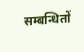सम्बन्धितों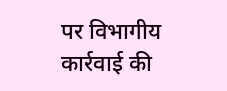पर विभागीय कार्रवाई की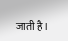जाती है।